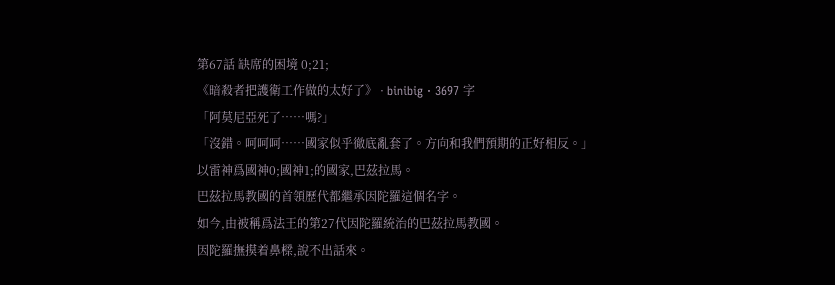第67話 缺席的困境 0;21;
《暗殺者把護衛工作做的太好了》 · binibig · 3697 字
「阿莫尼亞死了……嗎?」
「沒錯。呵呵呵……國家似乎徹底亂套了。方向和我們預期的正好相反。」
以雷神爲國神0;國神1;的國家,巴茲拉馬。
巴茲拉馬教國的首領歷代都繼承因陀羅這個名字。
如今,由被稱爲法王的第27代因陀羅統治的巴茲拉馬教國。
因陀羅撫摸着鼻樑,說不出話來。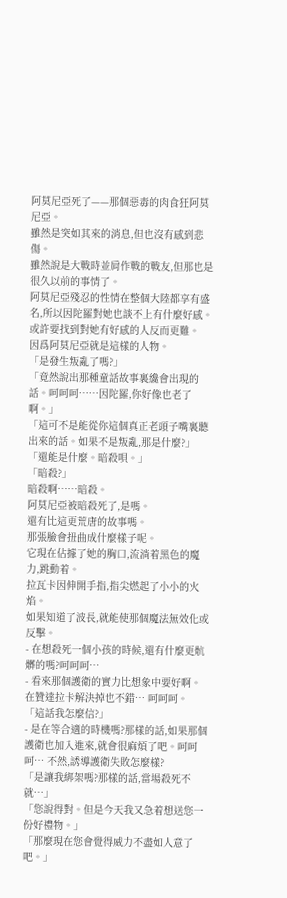阿莫尼亞死了——那個惡毒的肉食狂阿莫尼亞。
雖然是突如其來的消息,但也沒有感到悲傷。
雖然說是大戰時並肩作戰的戰友,但那也是很久以前的事情了。
阿莫尼亞殘忍的性情在整個大陸都享有盛名,所以因陀羅對她也談不上有什麼好感。
或許要找到對她有好感的人反而更難。
因爲阿莫尼亞就是這樣的人物。
「是發生叛亂了嗎?」
「竟然說出那種童話故事裏纔會出現的話。呵呵呵……因陀羅,你好像也老了啊。」
「這可不是能從你這個真正老頭子嘴裏聽出來的話。如果不是叛亂,那是什麼?」
「還能是什麼。暗殺唄。」
「暗殺?」
暗殺啊……暗殺。
阿莫尼亞被暗殺死了,是嗎。
還有比這更荒唐的故事嗎。
那張臉會扭曲成什麼樣子呢。
它現在佔據了她的胸口,流淌着黑色的魔力,跳動着。
拉瓦卡因伸開手指,指尖燃起了小小的火焰。
如果知道了波長,就能使那個魔法無效化或反擊。
- 在想殺死一個小孩的時候,還有什麼更骯髒的嗎?呵呵呵…
- 看來那個護衛的實力比想象中要好啊。在贊達拉卡解決掉也不錯… 呵呵呵。
「這話我怎麼信?」
- 是在等合適的時機嗎?那樣的話,如果那個護衛也加入進來,就會很麻煩了吧。呵呵呵… 不然,誘導護衛失敗怎麼樣?
「是讓我綁架嗎?那樣的話,當場殺死不就…」
「您說得對。但是今天我又急着想送您一份好禮物。」
「那麼現在您會覺得威力不盡如人意了吧。」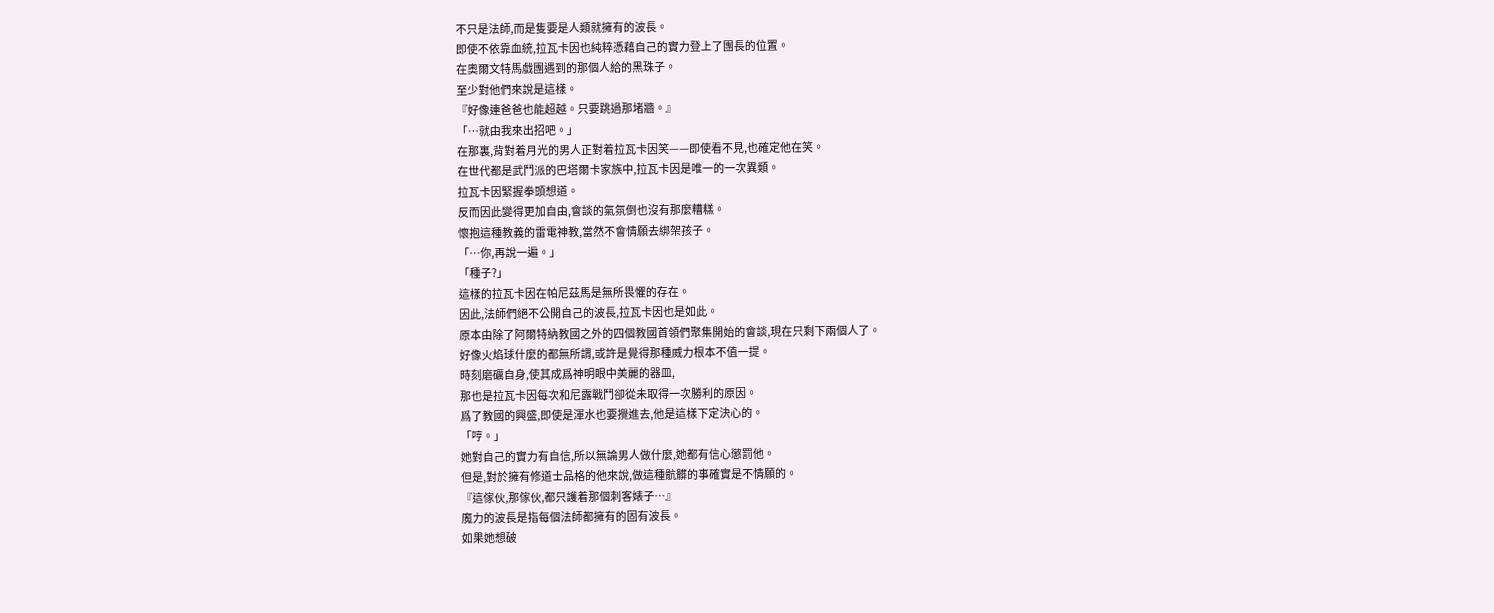不只是法師,而是隻要是人類就擁有的波長。
即使不依靠血統,拉瓦卡因也純粹憑藉自己的實力登上了團長的位置。
在奧爾文特馬戲團遇到的那個人給的黑珠子。
至少對他們來說是這樣。
『好像連爸爸也能超越。只要跳過那堵牆。』
「…就由我來出招吧。」
在那裏,背對着月光的男人正對着拉瓦卡因笑——即使看不見,也確定他在笑。
在世代都是武鬥派的巴塔爾卡家族中,拉瓦卡因是唯一的一次異類。
拉瓦卡因緊握拳頭想道。
反而因此變得更加自由,會談的氣氛倒也沒有那麼糟糕。
懷抱這種教義的雷電神教,當然不會情願去綁架孩子。
「…你,再說一遍。」
「種子?」
這樣的拉瓦卡因在帕尼茲馬是無所畏懼的存在。
因此,法師們絕不公開自己的波長,拉瓦卡因也是如此。
原本由除了阿爾特納教國之外的四個教國首領們聚集開始的會談,現在只剩下兩個人了。
好像火焰球什麼的都無所謂,或許是覺得那種威力根本不值一提。
時刻磨礪自身,使其成爲神明眼中美麗的器皿,
那也是拉瓦卡因每次和尼露戰鬥卻從未取得一次勝利的原因。
爲了教國的興盛,即使是渾水也要攪進去,他是這樣下定決心的。
「哼。」
她對自己的實力有自信,所以無論男人做什麼,她都有信心懲罰他。
但是,對於擁有修道士品格的他來說,做這種骯髒的事確實是不情願的。
『這傢伙,那傢伙,都只護着那個刺客婊子…』
魔力的波長是指每個法師都擁有的固有波長。
如果她想破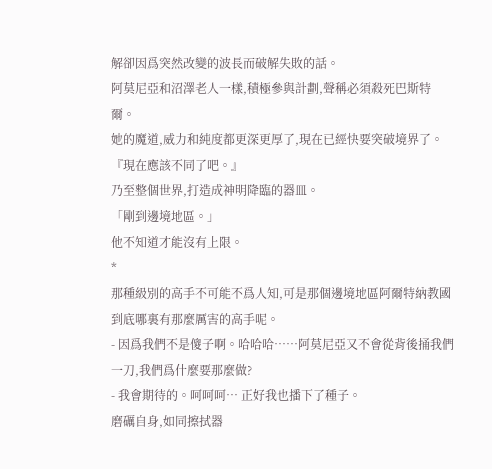解卻因爲突然改變的波長而破解失敗的話。
阿莫尼亞和沼澤老人一樣,積極參與計劃,聲稱必須殺死巴斯特爾。
她的魔道,威力和純度都更深更厚了,現在已經快要突破境界了。
『現在應該不同了吧。』
乃至整個世界,打造成神明降臨的器皿。
「剛到邊境地區。」
他不知道才能沒有上限。
*
那種級別的高手不可能不爲人知,可是那個邊境地區阿爾特納教國到底哪裏有那麼厲害的高手呢。
- 因爲我們不是傻子啊。哈哈哈……阿莫尼亞又不會從背後捅我們一刀,我們爲什麼要那麼做?
- 我會期待的。呵呵呵… 正好我也播下了種子。
磨礪自身,如同擦拭器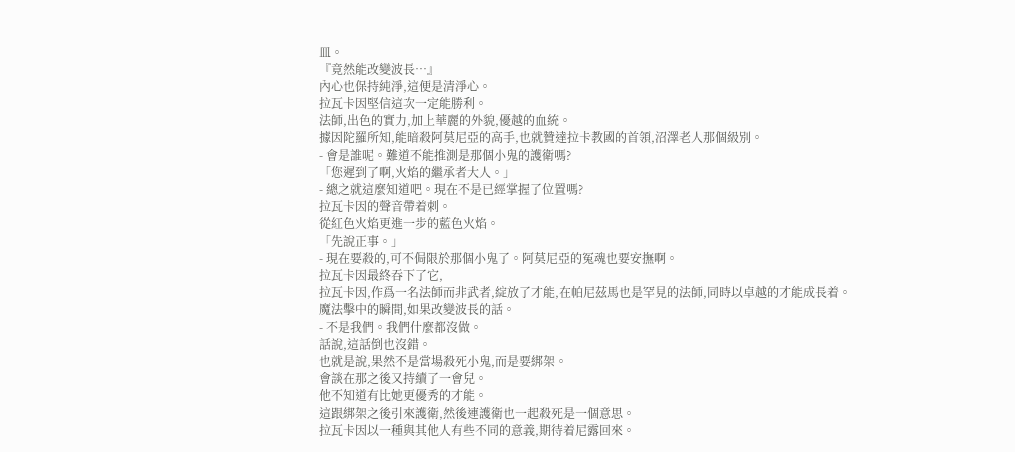皿。
『竟然能改變波長…』
內心也保持純淨,這便是清淨心。
拉瓦卡因堅信這次一定能勝利。
法師,出色的實力,加上華麗的外貌,優越的血統。
據因陀羅所知,能暗殺阿莫尼亞的高手,也就贊達拉卡教國的首領,沼澤老人那個級別。
- 會是誰呢。難道不能推測是那個小鬼的護衛嗎?
「您遲到了啊,火焰的繼承者大人。」
- 總之就這麼知道吧。現在不是已經掌握了位置嗎?
拉瓦卡因的聲音帶着刺。
從紅色火焰更進一步的藍色火焰。
「先說正事。」
- 現在要殺的,可不侷限於那個小鬼了。阿莫尼亞的冤魂也要安撫啊。
拉瓦卡因最終吞下了它,
拉瓦卡因,作爲一名法師而非武者,綻放了才能,在帕尼茲馬也是罕見的法師,同時以卓越的才能成長着。
魔法擊中的瞬間,如果改變波長的話。
- 不是我們。我們什麼都沒做。
話說,這話倒也沒錯。
也就是說,果然不是當場殺死小鬼,而是要綁架。
會談在那之後又持續了一會兒。
他不知道有比她更優秀的才能。
這跟綁架之後引來護衛,然後連護衛也一起殺死是一個意思。
拉瓦卡因以一種與其他人有些不同的意義,期待着尼露回來。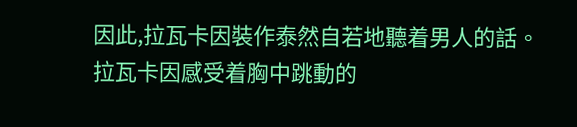因此,拉瓦卡因裝作泰然自若地聽着男人的話。
拉瓦卡因感受着胸中跳動的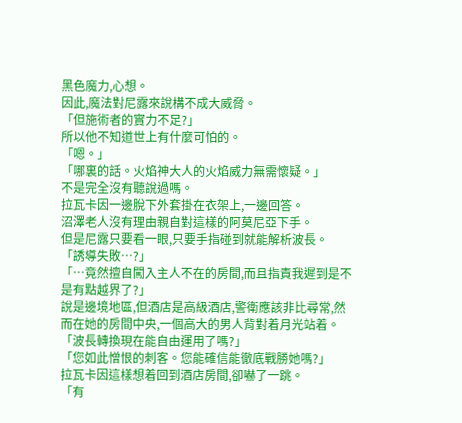黑色魔力,心想。
因此,魔法對尼露來說構不成大威脅。
「但施術者的實力不足?」
所以他不知道世上有什麼可怕的。
「嗯。」
「哪裏的話。火焰神大人的火焰威力無需懷疑。」
不是完全沒有聽說過嗎。
拉瓦卡因一邊脫下外套掛在衣架上,一邊回答。
沼澤老人沒有理由親自對這樣的阿莫尼亞下手。
但是尼露只要看一眼,只要手指碰到就能解析波長。
「誘導失敗…?」
「…竟然擅自闖入主人不在的房間,而且指責我遲到是不是有點越界了?」
說是邊境地區,但酒店是高級酒店,警衛應該非比尋常,然而在她的房間中央,一個高大的男人背對着月光站着。
「波長轉換現在能自由運用了嗎?」
「您如此憎恨的刺客。您能確信能徹底戰勝她嗎?」
拉瓦卡因這樣想着回到酒店房間,卻嚇了一跳。
「有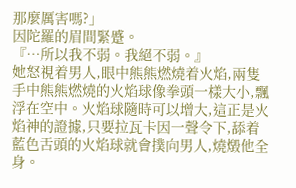那麼厲害嗎?」
因陀羅的眉間緊蹙。
『…所以我不弱。我絕不弱。』
她怒視着男人,眼中熊熊燃燒着火焰,兩隻手中熊熊燃燒的火焰球像拳頭一樣大小,飄浮在空中。火焰球隨時可以增大,這正是火焰神的證據,只要拉瓦卡因一聲令下,舔着藍色舌頭的火焰球就會撲向男人,燒燬他全身。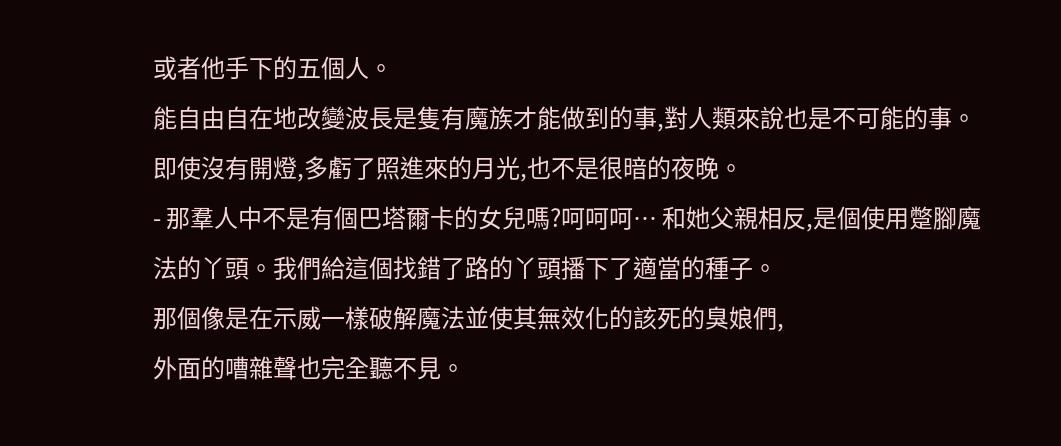或者他手下的五個人。
能自由自在地改變波長是隻有魔族才能做到的事,對人類來說也是不可能的事。
即使沒有開燈,多虧了照進來的月光,也不是很暗的夜晚。
- 那羣人中不是有個巴塔爾卡的女兒嗎?呵呵呵… 和她父親相反,是個使用蹩腳魔法的丫頭。我們給這個找錯了路的丫頭播下了適當的種子。
那個像是在示威一樣破解魔法並使其無效化的該死的臭娘們,
外面的嘈雜聲也完全聽不見。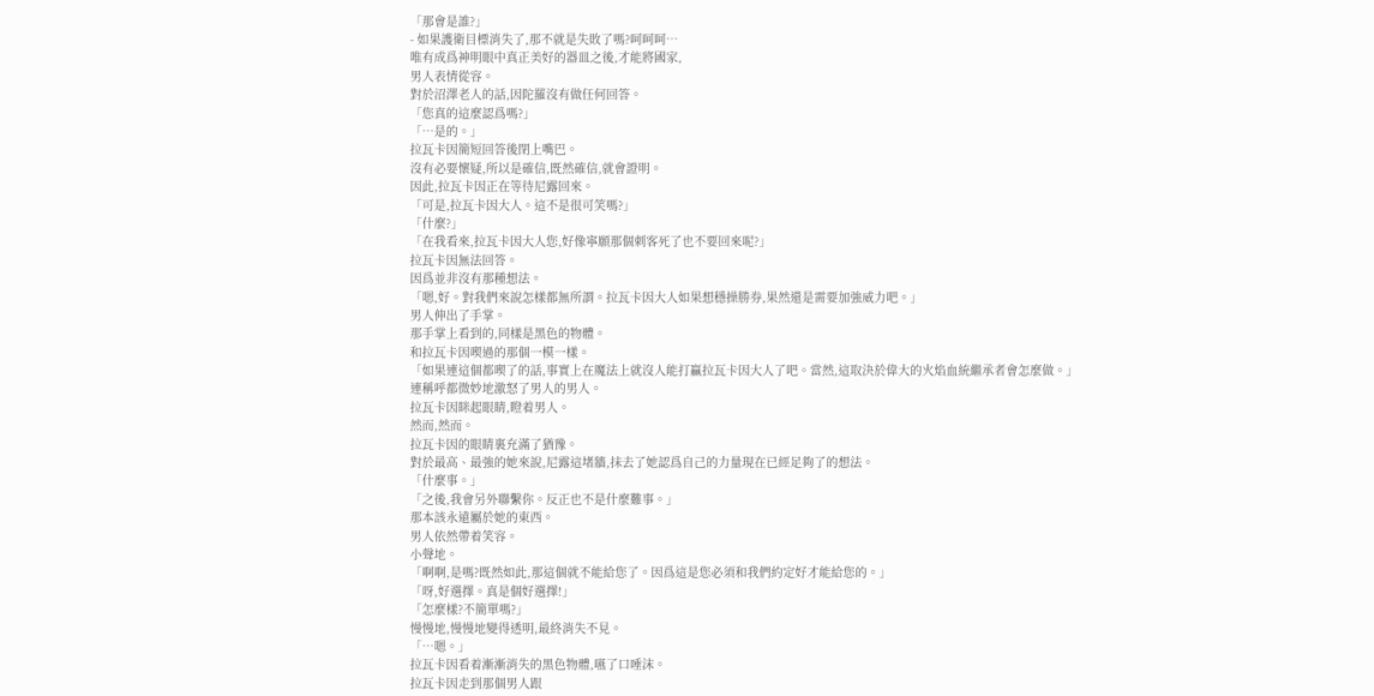「那會是誰?」
- 如果護衛目標消失了,那不就是失敗了嗎?呵呵呵…
唯有成爲神明眼中真正美好的器皿之後,才能將國家,
男人表情從容。
對於沼澤老人的話,因陀羅沒有做任何回答。
「您真的這麼認爲嗎?」
「…是的。」
拉瓦卡因簡短回答後閉上嘴巴。
沒有必要懷疑,所以是確信,既然確信,就會證明。
因此,拉瓦卡因正在等待尼露回來。
「可是,拉瓦卡因大人。這不是很可笑嗎?」
「什麼?」
「在我看來,拉瓦卡因大人您,好像寧願那個刺客死了也不要回來呢?」
拉瓦卡因無法回答。
因爲並非沒有那種想法。
「嗯,好。對我們來說怎樣都無所謂。拉瓦卡因大人如果想穩操勝券,果然還是需要加強威力吧。」
男人伸出了手掌。
那手掌上看到的,同樣是黑色的物體。
和拉瓦卡因喫過的那個一模一樣。
「如果連這個都喫了的話,事實上在魔法上就沒人能打贏拉瓦卡因大人了吧。當然,這取決於偉大的火焰血統繼承者會怎麼做。」
連稱呼都微妙地激怒了男人的男人。
拉瓦卡因眯起眼睛,瞪着男人。
然而,然而。
拉瓦卡因的眼睛裏充滿了猶豫。
對於最高、最強的她來說,尼露這堵牆,抹去了她認爲自己的力量現在已經足夠了的想法。
「什麼事。」
「之後,我會另外聯繫你。反正也不是什麼難事。」
那本該永遠屬於她的東西。
男人依然帶着笑容。
小聲地。
「啊啊,是嗎?既然如此,那這個就不能給您了。因爲這是您必須和我們約定好才能給您的。」
「呀,好選擇。真是個好選擇!」
「怎麼樣?不簡單嗎?」
慢慢地,慢慢地變得透明,最終消失不見。
「…嗯。」
拉瓦卡因看着漸漸消失的黑色物體,嚥了口唾沫。
拉瓦卡因走到那個男人跟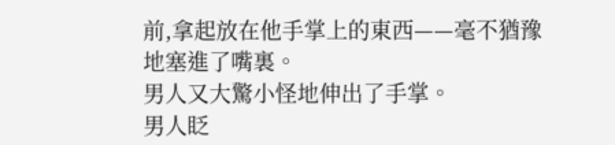前,拿起放在他手掌上的東西——毫不猶豫地塞進了嘴裏。
男人又大驚小怪地伸出了手掌。
男人眨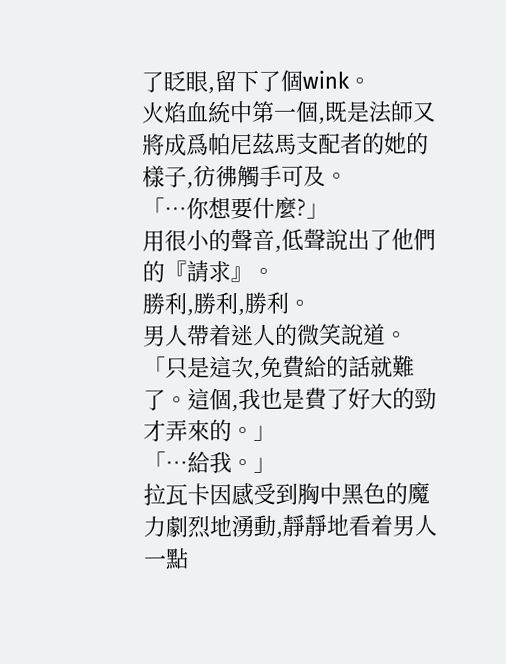了眨眼,留下了個wink。
火焰血統中第一個,既是法師又將成爲帕尼茲馬支配者的她的樣子,彷彿觸手可及。
「…你想要什麼?」
用很小的聲音,低聲說出了他們的『請求』。
勝利,勝利,勝利。
男人帶着迷人的微笑說道。
「只是這次,免費給的話就難了。這個,我也是費了好大的勁才弄來的。」
「…給我。」
拉瓦卡因感受到胸中黑色的魔力劇烈地湧動,靜靜地看着男人一點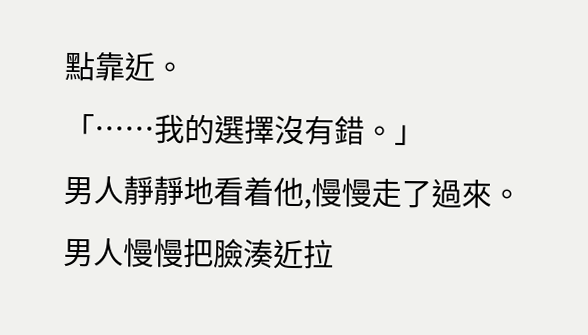點靠近。
「……我的選擇沒有錯。」
男人靜靜地看着他,慢慢走了過來。
男人慢慢把臉湊近拉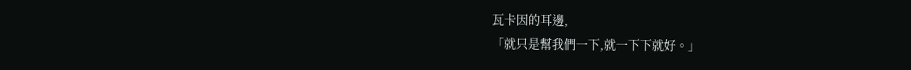瓦卡因的耳邊,
「就只是幫我們一下,就一下下就好。」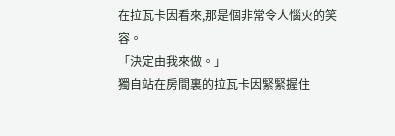在拉瓦卡因看來,那是個非常令人惱火的笑容。
「決定由我來做。」
獨自站在房間裏的拉瓦卡因緊緊握住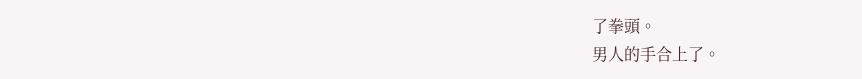了拳頭。
男人的手合上了。